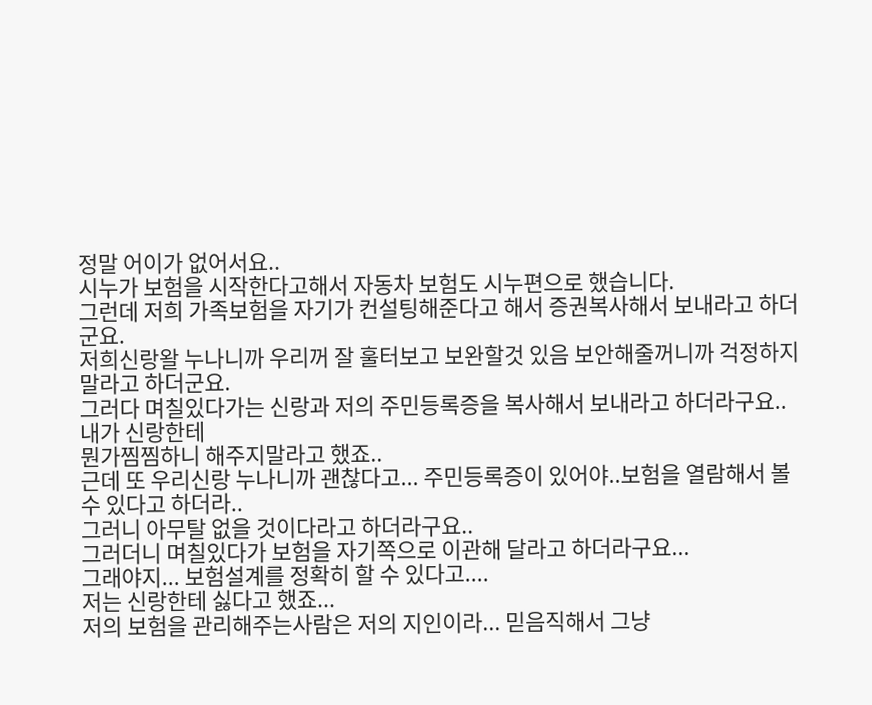정말 어이가 없어서요..
시누가 보험을 시작한다고해서 자동차 보험도 시누편으로 했습니다.
그런데 저희 가족보험을 자기가 컨설팅해준다고 해서 증권복사해서 보내라고 하더군요.
저희신랑왈 누나니까 우리꺼 잘 훌터보고 보완할것 있음 보안해줄꺼니까 걱정하지 말라고 하더군요.
그러다 며칠있다가는 신랑과 저의 주민등록증을 복사해서 보내라고 하더라구요..
내가 신랑한테
뭔가찜찜하니 해주지말라고 했죠..
근데 또 우리신랑 누나니까 괜찮다고... 주민등록증이 있어야..보험을 열람해서 볼 수 있다고 하더라..
그러니 아무탈 없을 것이다라고 하더라구요..
그러더니 며칠있다가 보험을 자기쪽으로 이관해 달라고 하더라구요...
그래야지... 보험설계를 정확히 할 수 있다고....
저는 신랑한테 싫다고 했죠...
저의 보험을 관리해주는사람은 저의 지인이라... 믿음직해서 그냥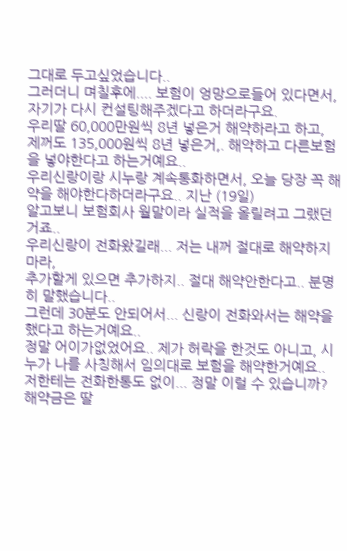그대로 두고싶었습니다..
그러더니 며칠후에.... 보험이 엉망으로들어 있다면서, 자기가 다시 컨설팅해주겠다고 하더라구요.
우리딸 60,000만원씩 8년 넣은거 해약하라고 하고,
제꺼도 135,000원씩 8년 넣은거,. 해약하고 다른보험을 넣야한다고 하는거예요..
우리신랑이랑 시누랑 계속통화하면서, 오늘 당장 꼭 해약을 해야한다하더라구요.. 지난 (19일)
알고보니 보험회사 월말이라 실적을 올릴려고 그랬던거죠..
우리신랑이 전화왔길래... 저는 내꺼 절대로 해약하지마라,
추가할게 있으면 추가하지.. 절대 해약안한다고.. 분명히 말했습니다..
그런데 30분도 안되어서... 신랑이 전화와서는 해약을 했다고 하는거예요..
정말 어이가없었어요.. 제가 허락을 한것도 아니고, 시누가 나를 사칭해서 임의대로 보험을 해약한거예요..
저한테는 전화한통도 없이... 정말 이럴 수 있습니까?
해약금은 딸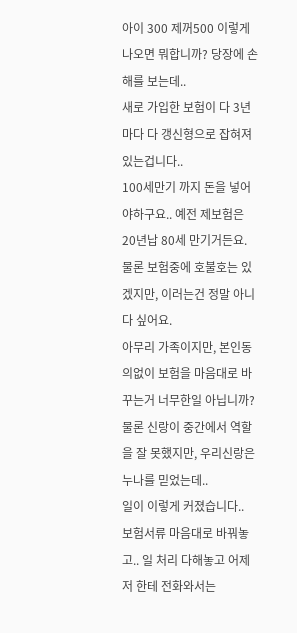아이 300 제꺼500 이렇게 나오면 뭐합니까? 당장에 손해를 보는데..
새로 가입한 보험이 다 3년마다 다 갱신형으로 잡혀져 있는겁니다..
100세만기 까지 돈을 넣어야하구요.. 예전 제보험은 20년납 80세 만기거든요.
물론 보험중에 호불호는 있겠지만, 이러는건 정말 아니다 싶어요.
아무리 가족이지만, 본인동의없이 보험을 마음대로 바꾸는거 너무한일 아닙니까?
물론 신랑이 중간에서 역할을 잘 못했지만, 우리신랑은 누나를 믿었는데..
일이 이렇게 커졌습니다..
보험서류 마음대로 바꿔놓고.. 일 처리 다해놓고 어제 저 한테 전화와서는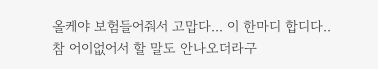올케야 보험들어줘서 고맙다... 이 한마디 합디다..
참 어이없어서 할 말도 안나오더라구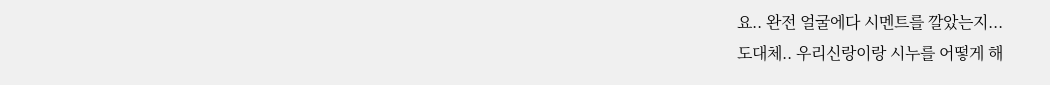요.. 완전 얼굴에다 시멘트를 깔았는지...
도대체.. 우리신랑이랑 시누를 어떻게 해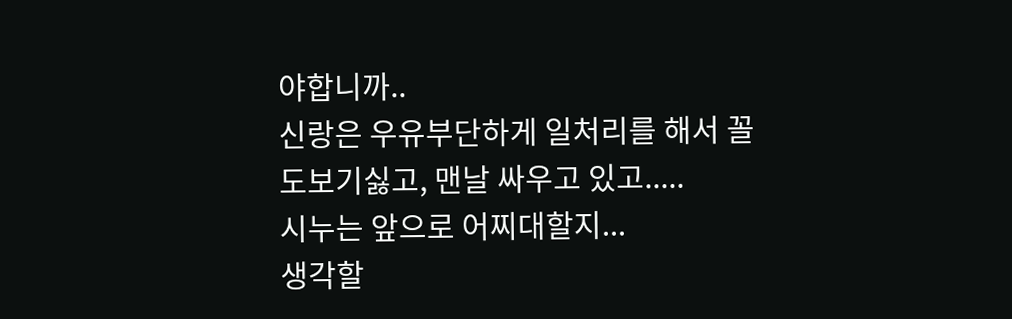야합니까..
신랑은 우유부단하게 일처리를 해서 꼴도보기싫고, 맨날 싸우고 있고.....
시누는 앞으로 어찌대할지...
생각할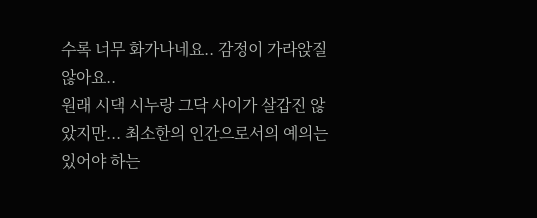수록 너무 화가나네요.. 감정이 가라앉질않아요..
원래 시댁 시누랑 그닥 사이가 살갑진 않았지만... 최소한의 인간으로서의 예의는 있어야 하는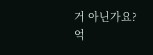거 아닌가요?
억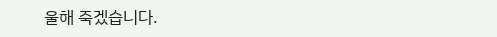울해 죽겠습니다.